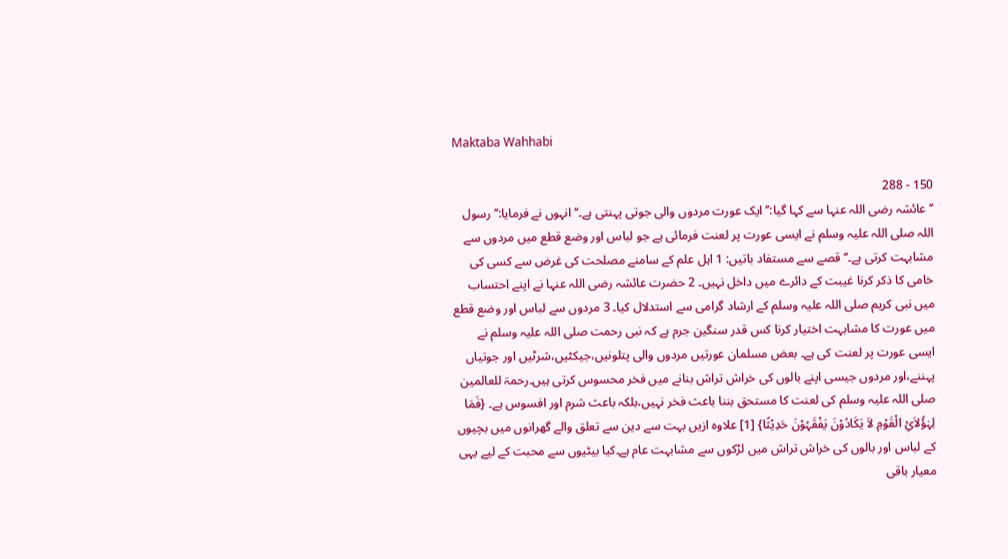Maktaba Wahhabi

150 - 288
’’عائشہ رضی اللہ عنہا سے کہا گیا:’’ایک عورت مردوں والی جوتی پہنتی ہے۔‘‘ انہوں نے فرمایا:’’رسول اللہ صلی اللہ علیہ وسلم نے ایسی عورت پر لعنت فرمائی ہے جو لباس اور وضع قطع میں مردوں سے مشابہت کرتی ہے۔‘‘ قصے سے مستفاد باتیں: 1 اہل علم کے سامنے مصلحت کی غرض سے کسی کی خامی کا ذکر کرنا غیبت کے دائرے میں داخل نہیں۔ 2 حضرت عائشہ رضی اللہ عنہا نے اپنے احتساب میں نبی کریم صلی اللہ علیہ وسلم کے ارشاد گرامی سے استدلال کیا۔ 3 مردوں سے لباس اور وضع قطع میں عورت کا مشابہت اختیار کرنا کس قدر سنگین جرم ہے کہ نبی رحمت صلی اللہ علیہ وسلم نے ایسی عورت پر لعنت کی ہے۔ بعض مسلمان عورتیں مردوں والی پتلونیں،جیکٹیں،شرٹیں اور جوتیاں پہننے،اور مردوں جیسی اپنے بالوں کی خراش تراش بنانے میں فخر محسوس کرتی ہیں۔رحمۃ للعالمین صلی اللہ علیہ وسلم کی لعنت کا مستحق بننا باعث فخر نہیں،بلکہ باعث شرم اور افسوس ہے۔ {فَمَا لِہٰؤُلاَئِ الْقَوْمِ لاَ یَکَادُوْنَ یَفْقَہُوْنَ حَدِیْثًا} [1] علاوہ ازیں بہت سے دین سے تعلق والے گھرانوں میں بچیوں کے لباس اور بالوں کی خراش تراش میں لڑکوں سے مشابہت عام ہے۔کیا بیٹیوں سے محبت کے لیے یہی معیار باقی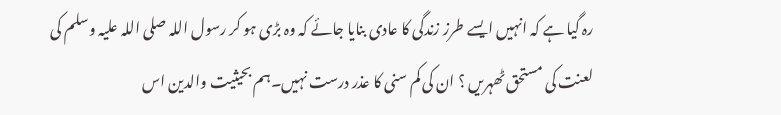رہ گیا ہے کہ انہیں ایسے طرز زندگی کا عادی بنایا جائے کہ وہ بڑی ہو کر رسول اللہ صلی اللہ علیہ وسلم کی لعنت کی مستحق ٹھہریں ؟ ان کی کم سنی کا عذر درست نہیں۔ہم بحیثیت والدین اس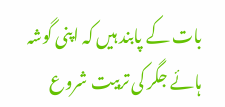بات کے پابند ہیں کہ اپنی گوشہ ہائے جگر کی تربیت شروع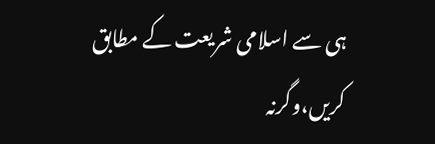ہی سے اسلامی شریعت کے مطابق کریں،وگرنہ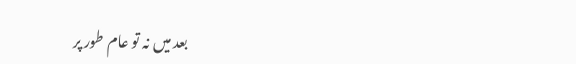بعد میں نہ تو عام طور پر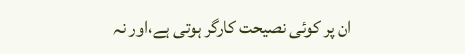ان پر کوئی نصیحت کارگر ہوتی ہے،اور نہ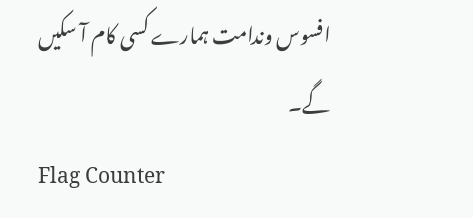افسوس وندامت ہمارے کسی کام آ سکیں گے۔
Flag Counter